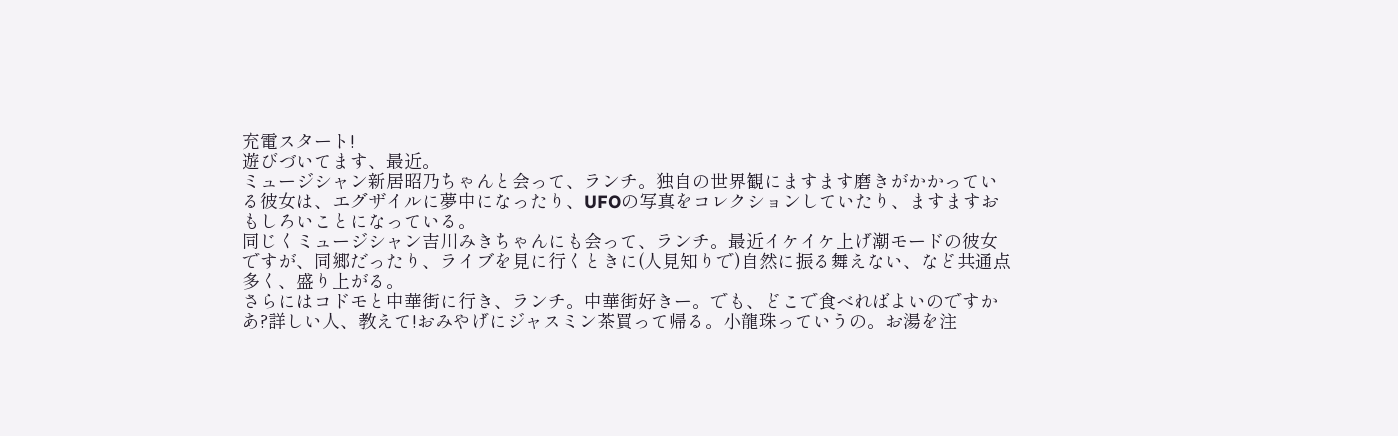充電スタート!
遊びづいてます、最近。
ミュージシャン新居昭乃ちゃんと会って、ランチ。独自の世界観にますます磨きがかかっている彼女は、エグザイルに夢中になったり、UFOの写真をコレクションしていたり、ますますおもしろいことになっている。
同じくミュージシャン吉川みきちゃんにも会って、ランチ。最近イケイケ上げ潮モードの彼女ですが、同郷だったり、ライブを見に行くときに(人見知りで)自然に振る舞えない、など共通点多く、盛り上がる。
さらにはコドモと中華街に行き、ランチ。中華街好きー。でも、どこで食べればよいのですかあ?詳しい人、教えて!おみやげにジャスミン茶買って帰る。小龍珠っていうの。お湯を注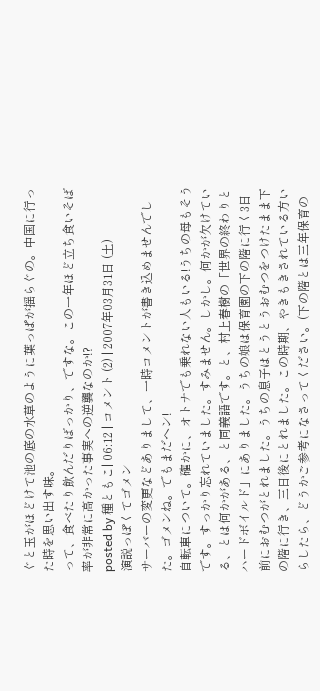ぐと玉がほどけて池の底の水草のように葉っぱが揺らぐの。中国に行った時を思い出す味。
って、食べたり飲んだりばっかり、ですな。この一年ほど立ち食いそば率が非常に高かった事実への逆襲なのか!?
posted by 種ともこ| 06:12 | コメント (2) | 2007年03月31日 (土)
演説っぽくてゴメン
サーバーの変更などありまして、一時コメントが書き込めませんでした。ゴメンね。でもまだヘン!
自転車について。確かに、オトナでも乗れない人もいる!うちの母もそうです。すっかり忘れていました。すみません。しかし。何かが欠けている、とは何かがある、と同義語です。と、村上春樹の「世界の終わりとハードボイルド」にありました。うちの娘は保育園の下の階に行く3日前におむつがとれました。うちの息子はとうとうおむつをつけたまま下の階に行き、三日後にとれました。この時期、やきもきされている方いらしたら、どうかご参考になさってください。(下の階とは三年保育の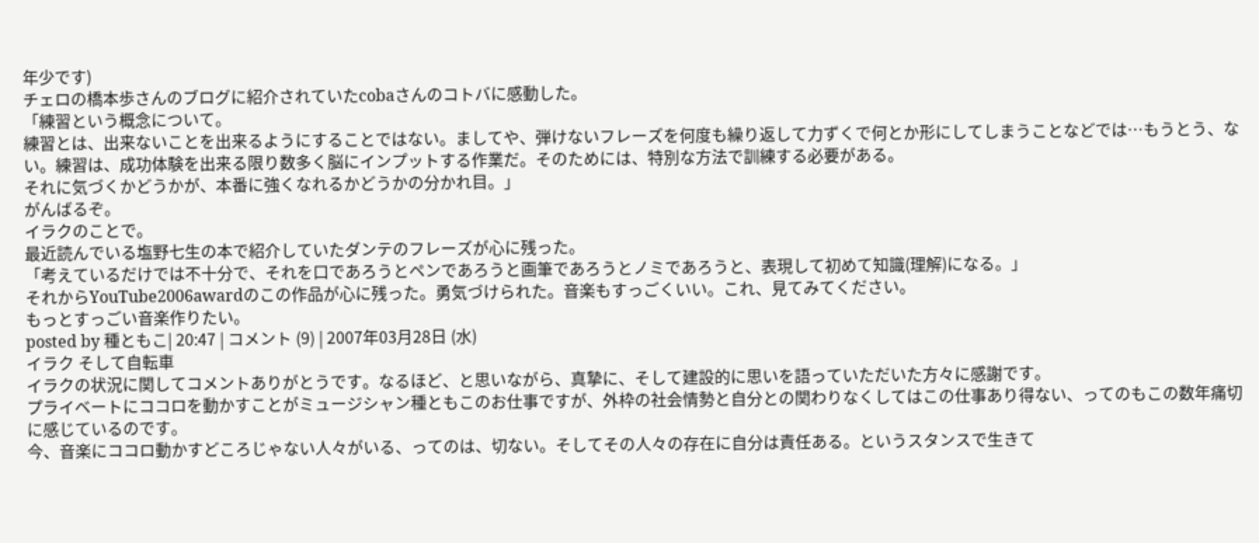年少です)
チェロの橋本歩さんのブログに紹介されていたcobaさんのコトバに感動した。
「練習という概念について。
練習とは、出来ないことを出来るようにすることではない。ましてや、弾けないフレーズを何度も繰り返して力ずくで何とか形にしてしまうことなどでは…もうとう、ない。練習は、成功体験を出来る限り数多く脳にインプットする作業だ。そのためには、特別な方法で訓練する必要がある。
それに気づくかどうかが、本番に強くなれるかどうかの分かれ目。」
がんばるぞ。
イラクのことで。
最近読んでいる塩野七生の本で紹介していたダンテのフレーズが心に残った。
「考えているだけでは不十分で、それを口であろうとペンであろうと画筆であろうとノミであろうと、表現して初めて知識(理解)になる。」
それからYouTube2006awardのこの作品が心に残った。勇気づけられた。音楽もすっごくいい。これ、見てみてください。
もっとすっごい音楽作りたい。
posted by 種ともこ| 20:47 | コメント (9) | 2007年03月28日 (水)
イラク そして自転車
イラクの状況に関してコメントありがとうです。なるほど、と思いながら、真摯に、そして建設的に思いを語っていただいた方々に感謝です。
プライベートにココロを動かすことがミュージシャン種ともこのお仕事ですが、外枠の社会情勢と自分との関わりなくしてはこの仕事あり得ない、ってのもこの数年痛切に感じているのです。
今、音楽にココロ動かすどころじゃない人々がいる、ってのは、切ない。そしてその人々の存在に自分は責任ある。というスタンスで生きて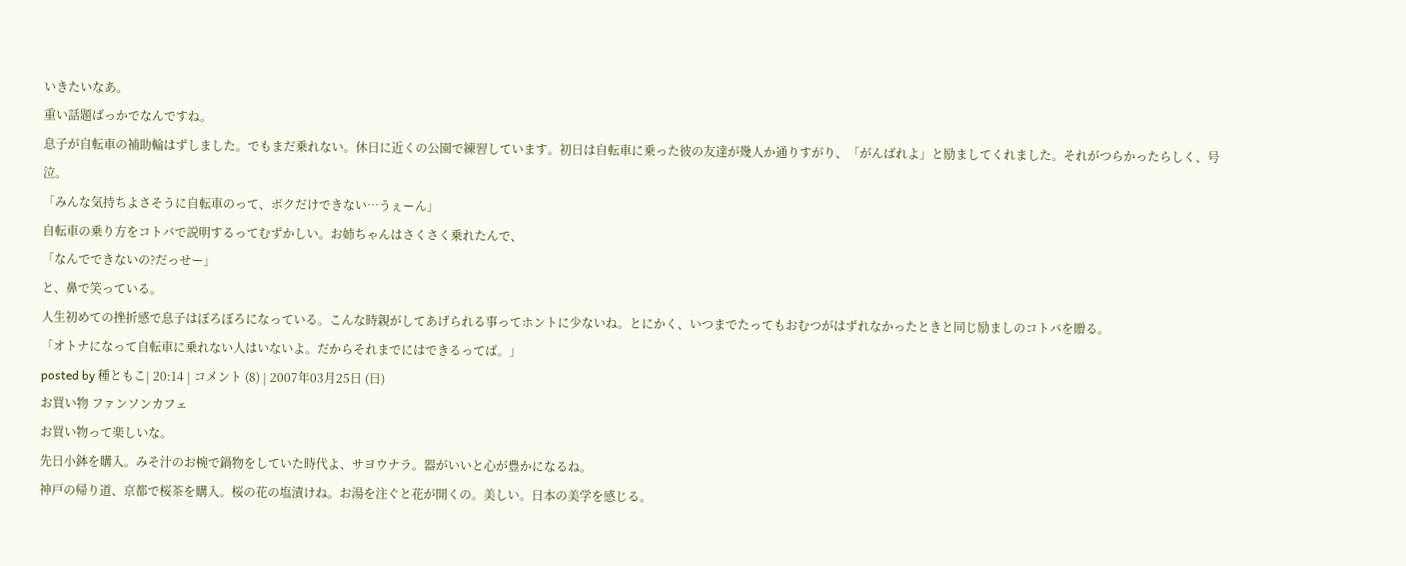いきたいなあ。
重い話題ばっかでなんですね。
息子が自転車の補助輪はずしました。でもまだ乗れない。休日に近くの公園で練習しています。初日は自転車に乗った彼の友達が幾人か通りすがり、「がんばれよ」と励ましてくれました。それがつらかったらしく、号泣。
「みんな気持ちよさそうに自転車のって、ボクだけできない…うぇーん」
自転車の乗り方をコトバで説明するってむずかしい。お姉ちゃんはさくさく乗れたんで、
「なんでできないの?だっせー」
と、鼻で笑っている。
人生初めての挫折感で息子はぼろぼろになっている。こんな時親がしてあげられる事ってホントに少ないね。とにかく、いつまでたってもおむつがはずれなかったときと同じ励ましのコトバを贈る。
「オトナになって自転車に乗れない人はいないよ。だからそれまでにはできるってば。」
posted by 種ともこ| 20:14 | コメント (8) | 2007年03月25日 (日)
お買い物 ファンソンカフェ
お買い物って楽しいな。
先日小鉢を購入。みそ汁のお椀で鍋物をしていた時代よ、サヨウナラ。器がいいと心が豊かになるね。
神戸の帰り道、京都で桜茶を購入。桜の花の塩漬けね。お湯を注ぐと花が開くの。美しい。日本の美学を感じる。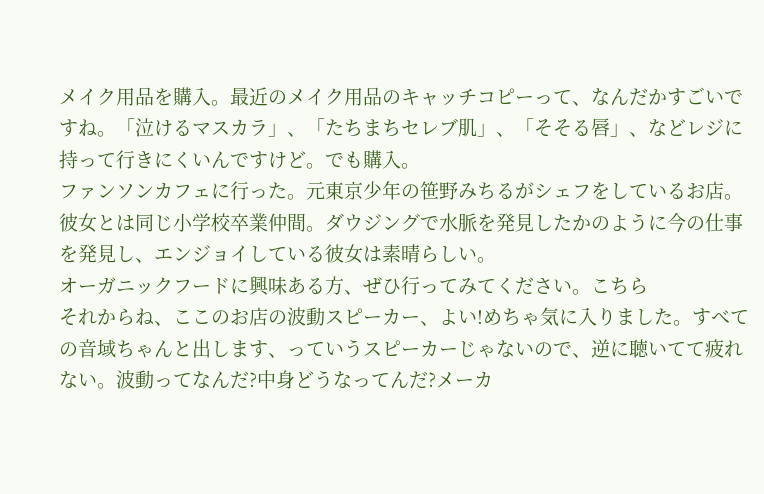メイク用品を購入。最近のメイク用品のキャッチコピーって、なんだかすごいですね。「泣けるマスカラ」、「たちまちセレブ肌」、「そそる唇」、などレジに持って行きにくいんですけど。でも購入。
ファンソンカフェに行った。元東京少年の笹野みちるがシェフをしているお店。彼女とは同じ小学校卒業仲間。ダウジングで水脈を発見したかのように今の仕事を発見し、エンジョイしている彼女は素晴らしい。
オーガニックフードに興味ある方、ぜひ行ってみてください。こちら
それからね、ここのお店の波動スピーカー、よい!めちゃ気に入りました。すべての音域ちゃんと出します、っていうスピーカーじゃないので、逆に聴いてて疲れない。波動ってなんだ?中身どうなってんだ?メーカ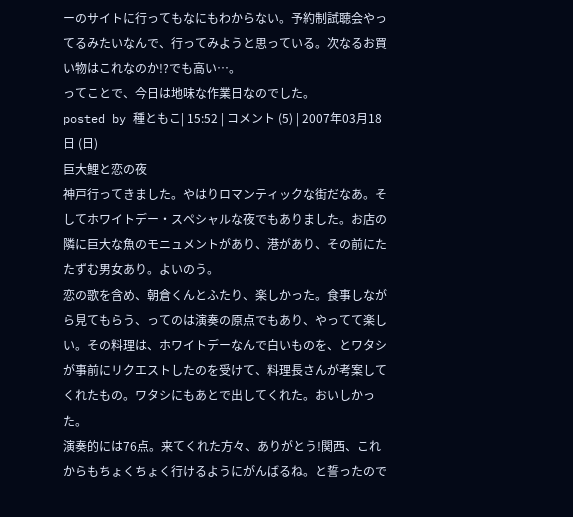ーのサイトに行ってもなにもわからない。予約制試聴会やってるみたいなんで、行ってみようと思っている。次なるお買い物はこれなのか!?でも高い…。
ってことで、今日は地味な作業日なのでした。
posted by 種ともこ| 15:52 | コメント (5) | 2007年03月18日 (日)
巨大鯉と恋の夜
神戸行ってきました。やはりロマンティックな街だなあ。そしてホワイトデー・スペシャルな夜でもありました。お店の隣に巨大な魚のモニュメントがあり、港があり、その前にたたずむ男女あり。よいのう。
恋の歌を含め、朝倉くんとふたり、楽しかった。食事しながら見てもらう、ってのは演奏の原点でもあり、やってて楽しい。その料理は、ホワイトデーなんで白いものを、とワタシが事前にリクエストしたのを受けて、料理長さんが考案してくれたもの。ワタシにもあとで出してくれた。おいしかった。
演奏的には76点。来てくれた方々、ありがとう!関西、これからもちょくちょく行けるようにがんばるね。と誓ったので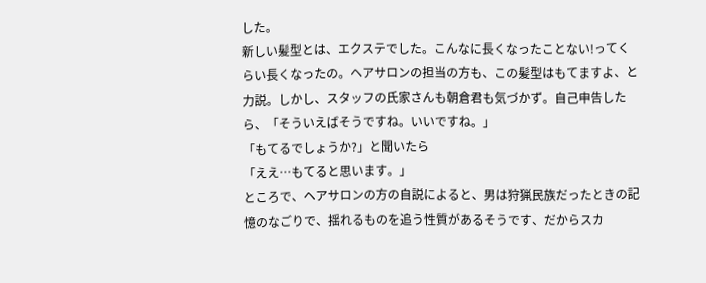した。
新しい髪型とは、エクステでした。こんなに長くなったことない!ってくらい長くなったの。ヘアサロンの担当の方も、この髪型はもてますよ、と力説。しかし、スタッフの氏家さんも朝倉君も気づかず。自己申告したら、「そういえばそうですね。いいですね。」
「もてるでしょうか?」と聞いたら
「ええ…もてると思います。」
ところで、ヘアサロンの方の自説によると、男は狩猟民族だったときの記憶のなごりで、揺れるものを追う性質があるそうです、だからスカ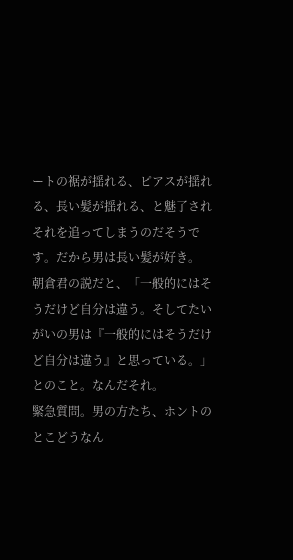ートの裾が揺れる、ピアスが揺れる、長い髪が揺れる、と魅了されそれを追ってしまうのだそうです。だから男は長い髪が好き。
朝倉君の説だと、「一般的にはそうだけど自分は違う。そしてたいがいの男は『一般的にはそうだけど自分は違う』と思っている。」とのこと。なんだそれ。
緊急質問。男の方たち、ホントのとこどうなん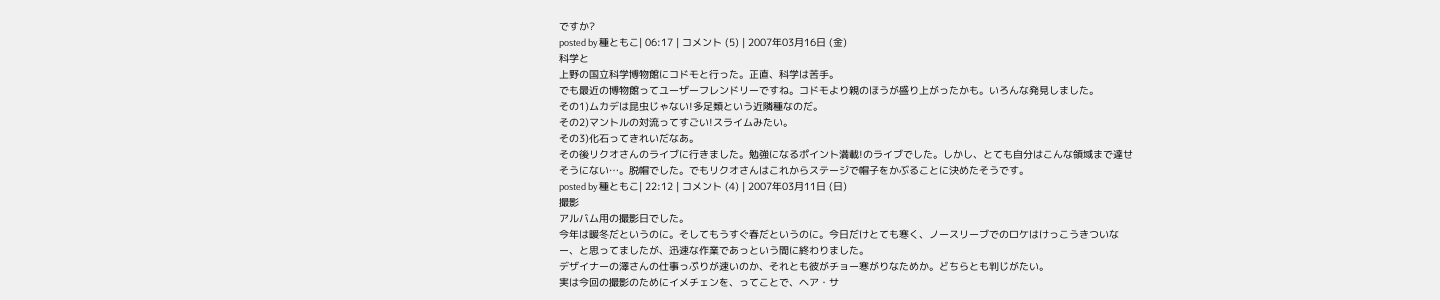ですか?
posted by 種ともこ| 06:17 | コメント (5) | 2007年03月16日 (金)
科学と
上野の国立科学博物館にコドモと行った。正直、科学は苦手。
でも最近の博物館ってユーザーフレンドリーですね。コドモより親のほうが盛り上がったかも。いろんな発見しました。
その1)ムカデは昆虫じゃない!多足類という近隣種なのだ。
その2)マントルの対流ってすごい!スライムみたい。
その3)化石ってきれいだなあ。
その後リクオさんのライブに行きました。勉強になるポイント満載!のライブでした。しかし、とても自分はこんな領域まで達せそうにない…。脱帽でした。でもリクオさんはこれからステージで帽子をかぶることに決めたそうです。
posted by 種ともこ| 22:12 | コメント (4) | 2007年03月11日 (日)
撮影
アルバム用の撮影日でした。
今年は暖冬だというのに。そしてもうすぐ春だというのに。今日だけとても寒く、ノースリーブでのロケはけっこうきついなー、と思ってましたが、迅速な作業であっという間に終わりました。
デザイナーの澤さんの仕事っぷりが速いのか、それとも彼がチョー寒がりなためか。どちらとも判じがたい。
実は今回の撮影のためにイメチェンを、ってことで、ヘア・サ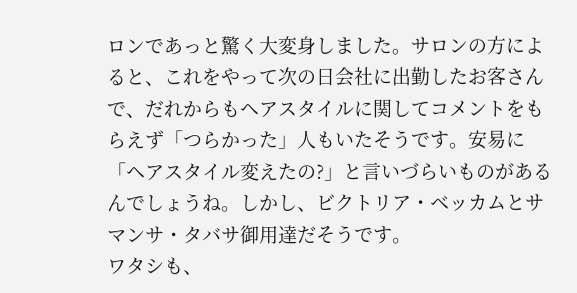ロンであっと驚く大変身しました。サロンの方によると、これをやって次の日会社に出勤したお客さんで、だれからもヘアスタイルに関してコメントをもらえず「つらかった」人もいたそうです。安易に「ヘアスタイル変えたの?」と言いづらいものがあるんでしょうね。しかし、ビクトリア・ベッカムとサマンサ・タバサ御用達だそうです。
ワタシも、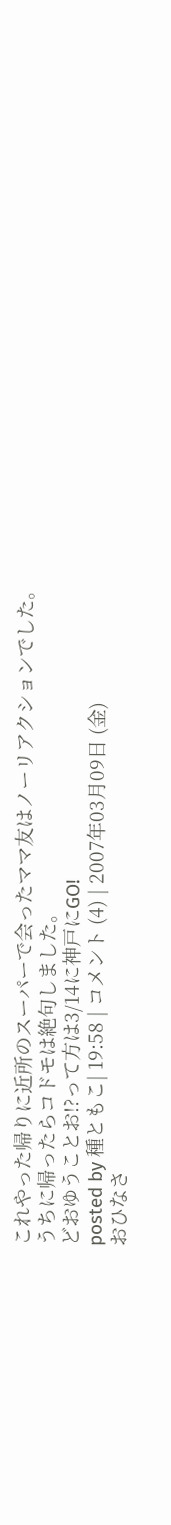これやった帰りに近所のスーパーで会ったママ友はノーリアクションでした。うちに帰ったらコドモは絶句しました。
どおゆうことお!?って方は3/14に神戸にGO!
posted by 種ともこ| 19:58 | コメント (4) | 2007年03月09日 (金)
おひなさ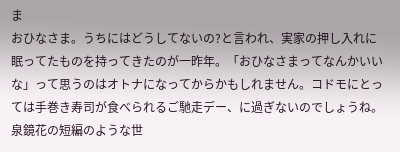ま
おひなさま。うちにはどうしてないの?と言われ、実家の押し入れに眠ってたものを持ってきたのが一昨年。「おひなさまってなんかいいな」って思うのはオトナになってからかもしれません。コドモにとっては手巻き寿司が食べられるご馳走デー、に過ぎないのでしょうね。
泉鏡花の短編のような世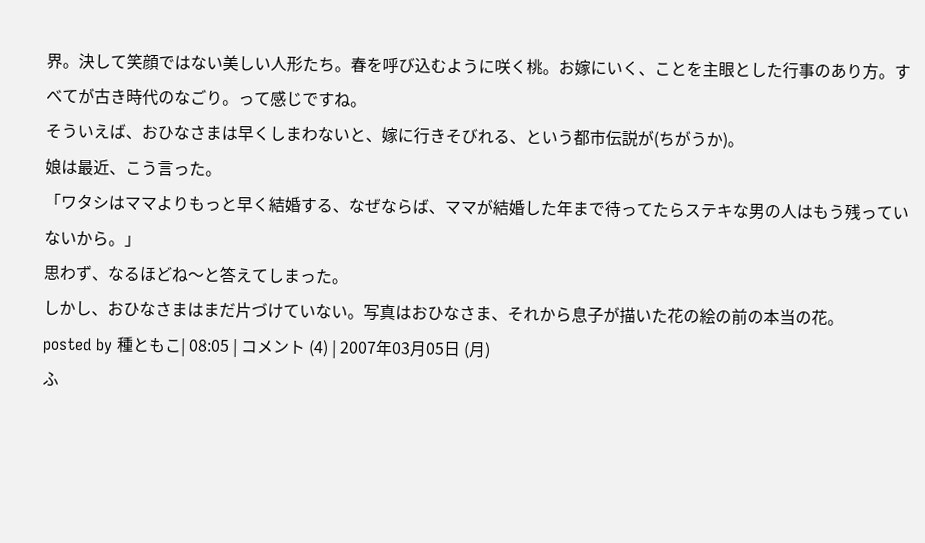界。決して笑顔ではない美しい人形たち。春を呼び込むように咲く桃。お嫁にいく、ことを主眼とした行事のあり方。すべてが古き時代のなごり。って感じですね。
そういえば、おひなさまは早くしまわないと、嫁に行きそびれる、という都市伝説が(ちがうか)。
娘は最近、こう言った。
「ワタシはママよりもっと早く結婚する、なぜならば、ママが結婚した年まで待ってたらステキな男の人はもう残っていないから。」
思わず、なるほどね〜と答えてしまった。
しかし、おひなさまはまだ片づけていない。写真はおひなさま、それから息子が描いた花の絵の前の本当の花。
posted by 種ともこ| 08:05 | コメント (4) | 2007年03月05日 (月)
ふ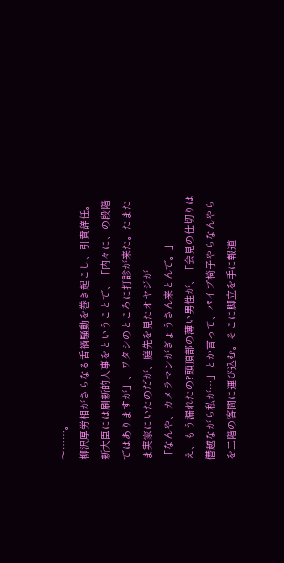〜……。
柳沢厚労相がさらなる舌禍騒動を巻き起こし、引責辞任。新大臣には刷新的人事をということで、「内々に、の段階ではありますが」、ワタシのところに打診が来た。たまたま実家にいたのだが、庭先を見たオヤジが
「なんや、カメラマンがぎょうさん来とんで。」
え、もう漏れたの?頭頂部の薄い男性が、「会見の仕切りは僭越ながら私が…」とか言って、パイプ椅子やらなんやらを二階の客間に運び込む。そこに脚立を手に報道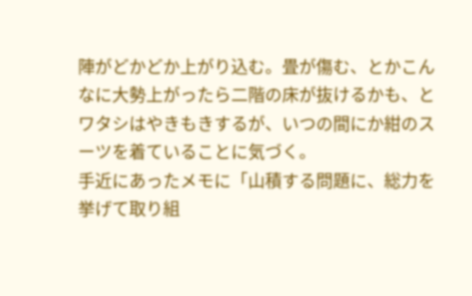陣がどかどか上がり込む。畳が傷む、とかこんなに大勢上がったら二階の床が抜けるかも、とワタシはやきもきするが、いつの間にか紺のスーツを着ていることに気づく。
手近にあったメモに「山積する問題に、総力を挙げて取り組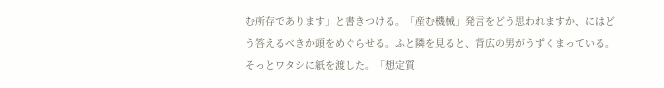む所存であります」と書きつける。「産む機械」発言をどう思われますか、にはどう答えるべきか頭をめぐらせる。ふと隣を見ると、背広の男がうずくまっている。そっとワタシに紙を渡した。「想定質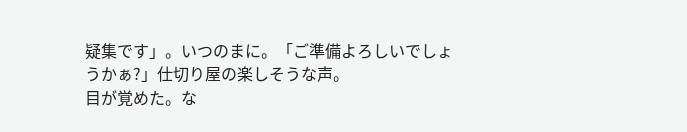疑集です」。いつのまに。「ご準備よろしいでしょうかぁ?」仕切り屋の楽しそうな声。
目が覚めた。な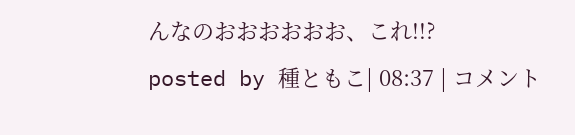んなのおおおおおお、これ!!?
posted by 種ともこ| 08:37 | コメント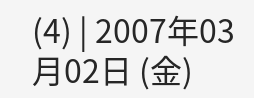(4) | 2007年03月02日 (金)